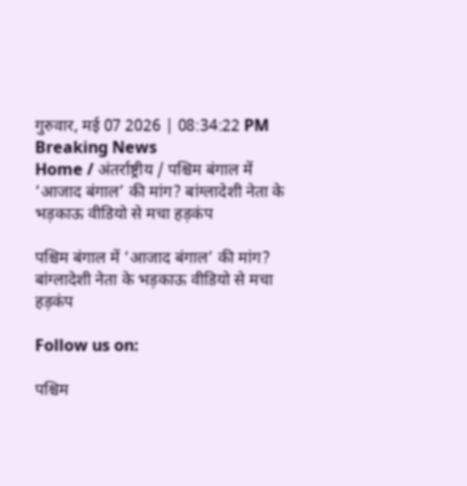गुरुवार, मई 07 2026 | 08:34:22 PM
Breaking News
Home / अंतर्राष्ट्रीय / पश्चिम बंगाल में ‘आजाद बंगाल’ की मांग? बांग्लादेशी नेता के भड़काऊ वीडियो से मचा हड़कंप

पश्चिम बंगाल में ‘आजाद बंगाल’ की मांग? बांग्लादेशी नेता के भड़काऊ वीडियो से मचा हड़कंप

Follow us on:

पश्चिम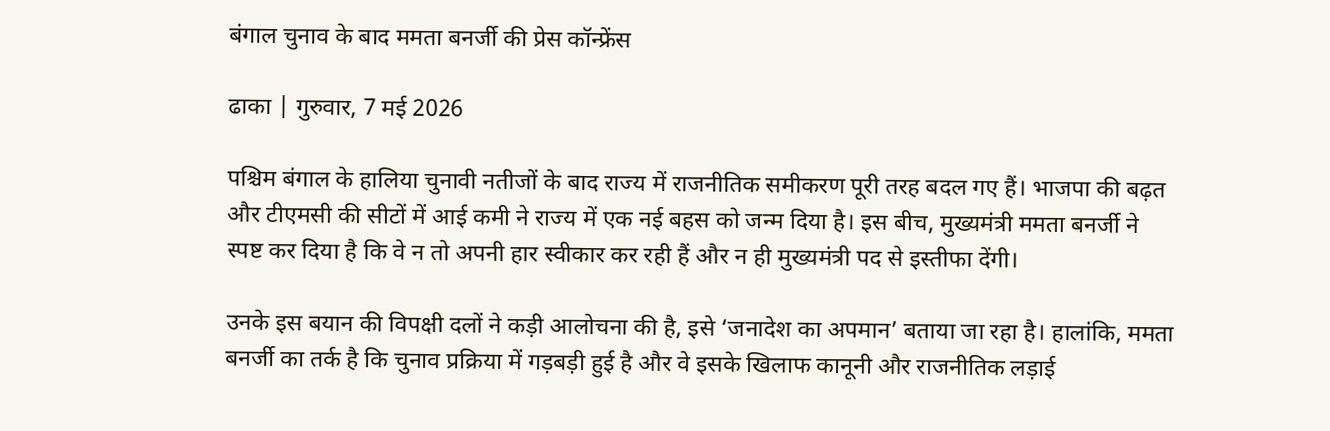बंगाल चुनाव के बाद ममता बनर्जी की प्रेस कॉन्फ्रेंस

ढाका | गुरुवार, 7 मई 2026

पश्चिम बंगाल के हालिया चुनावी नतीजों के बाद राज्य में राजनीतिक समीकरण पूरी तरह बदल गए हैं। भाजपा की बढ़त और टीएमसी की सीटों में आई कमी ने राज्य में एक नई बहस को जन्म दिया है। इस बीच, मुख्यमंत्री ममता बनर्जी ने स्पष्ट कर दिया है कि वे न तो अपनी हार स्वीकार कर रही हैं और न ही मुख्यमंत्री पद से इस्तीफा देंगी।

उनके इस बयान की विपक्षी दलों ने कड़ी आलोचना की है, इसे ‘जनादेश का अपमान’ बताया जा रहा है। हालांकि, ममता बनर्जी का तर्क है कि चुनाव प्रक्रिया में गड़बड़ी हुई है और वे इसके खिलाफ कानूनी और राजनीतिक लड़ाई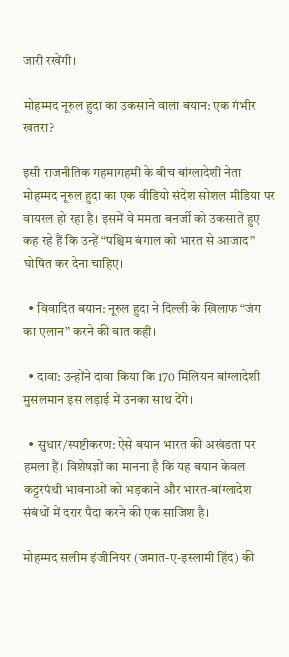जारी रखेंगी।

मोहम्मद नूरुल हुदा का उकसाने वाला बयान: एक गंभीर खतरा?

इसी राजनीतिक गहमागहमी के बीच बांग्लादेशी नेता मोहम्मद नूरुल हुदा का एक वीडियो संदेश सोशल मीडिया पर वायरल हो रहा है। इसमें वे ममता बनर्जी को उकसाते हुए कह रहे हैं कि उन्हें “पश्चिम बंगाल को भारत से आजाद” घोषित कर देना चाहिए।

  • विवादित बयान: नूरुल हुदा ने दिल्ली के खिलाफ “जंग का एलान” करने की बात कही।

  • दावा: उन्होंने दावा किया कि 170 मिलियन बांग्लादेशी मुसलमान इस लड़ाई में उनका साथ देंगे।

  • सुधार/स्पष्टीकरण: ऐसे बयान भारत की अखंडता पर हमला हैं। विशेषज्ञों का मानना है कि यह बयान केवल कट्टरपंथी भावनाओं को भड़काने और भारत-बांग्लादेश संबंधों में दरार पैदा करने की एक साजिश है।

मोहम्मद सलीम इंजीनियर (जमात-ए-इस्लामी हिंद) की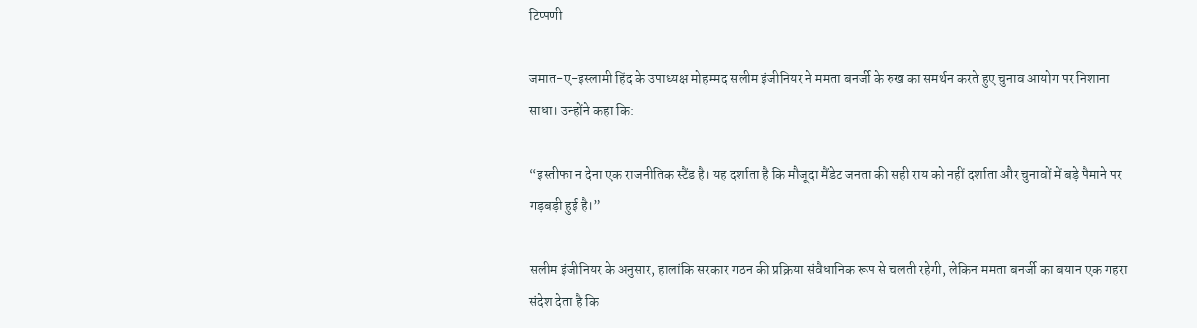टिप्पणी

जमात-ए-इस्लामी हिंद के उपाध्यक्ष मोहम्मद सलीम इंजीनियर ने ममता बनर्जी के रुख का समर्थन करते हुए चुनाव आयोग पर निशाना साधा। उन्होंने कहा कि:

“इस्तीफा न देना एक राजनीतिक स्टैंड है। यह दर्शाता है कि मौजूदा मैंडेट जनता की सही राय को नहीं दर्शाता और चुनावों में बड़े पैमाने पर गड़बड़ी हुई है।”

सलीम इंजीनियर के अनुसार, हालांकि सरकार गठन की प्रक्रिया संवैधानिक रूप से चलती रहेगी, लेकिन ममता बनर्जी का बयान एक गहरा संदेश देता है कि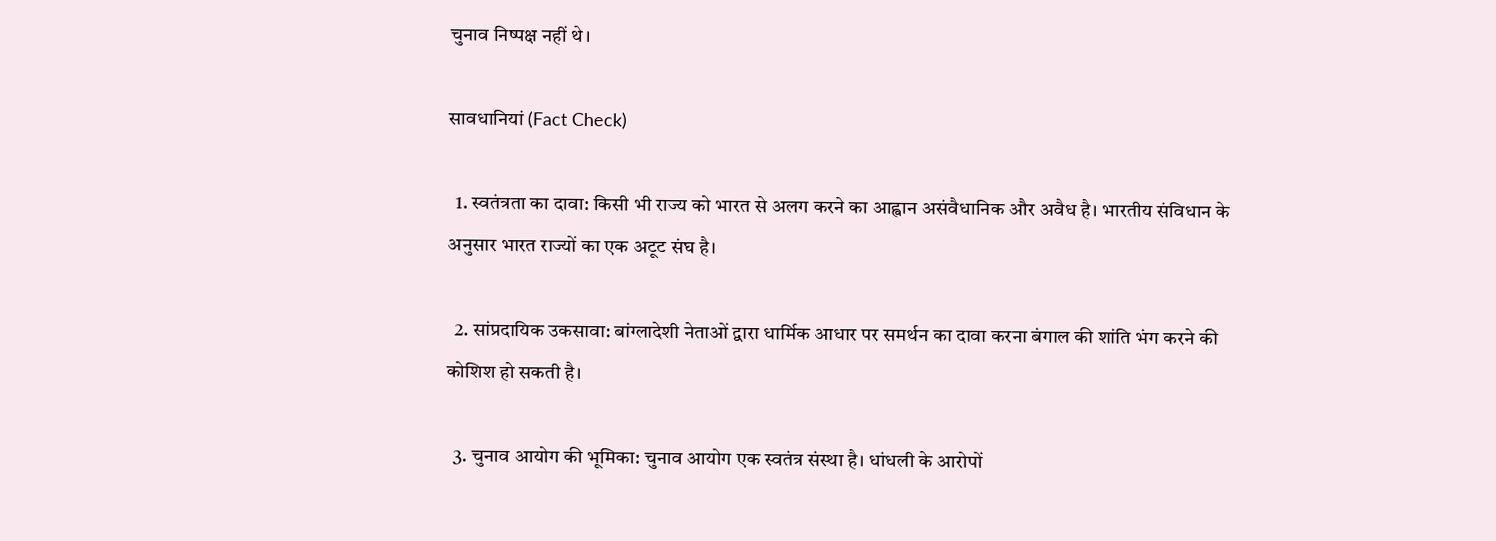चुनाव निष्पक्ष नहीं थे।

सावधानियां (Fact Check)

  1. स्वतंत्रता का दावा: किसी भी राज्य को भारत से अलग करने का आह्वान असंवैधानिक और अवैध है। भारतीय संविधान के अनुसार भारत राज्यों का एक अटूट संघ है।

  2. सांप्रदायिक उकसावा: बांग्लादेशी नेताओं द्वारा धार्मिक आधार पर समर्थन का दावा करना बंगाल की शांति भंग करने की कोशिश हो सकती है।

  3. चुनाव आयोग की भूमिका: चुनाव आयोग एक स्वतंत्र संस्था है। धांधली के आरोपों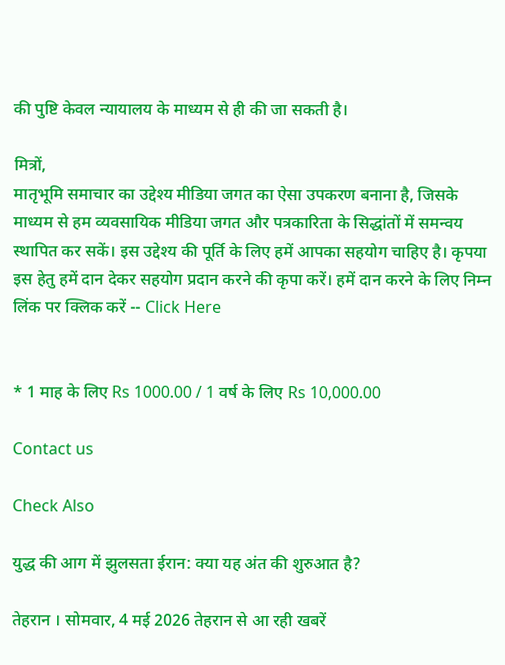की पुष्टि केवल न्यायालय के माध्यम से ही की जा सकती है।

मित्रों,
मातृभूमि समाचार का उद्देश्य मीडिया जगत का ऐसा उपकरण बनाना है, जिसके माध्यम से हम व्यवसायिक मीडिया जगत और पत्रकारिता के सिद्धांतों में समन्वय स्थापित कर सकें। इस उद्देश्य की पूर्ति के लिए हमें आपका सहयोग चाहिए है। कृपया इस हेतु हमें दान देकर सहयोग प्रदान करने की कृपा करें। हमें दान करने के लिए निम्न लिंक पर क्लिक करें -- Click Here


* 1 माह के लिए Rs 1000.00 / 1 वर्ष के लिए Rs 10,000.00

Contact us

Check Also

युद्ध की आग में झुलसता ईरान: क्या यह अंत की शुरुआत है?

तेहरान । सोमवार, 4 मई 2026 तेहरान से आ रही खबरें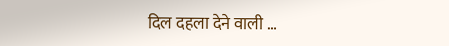दिल दहला देने वाली …